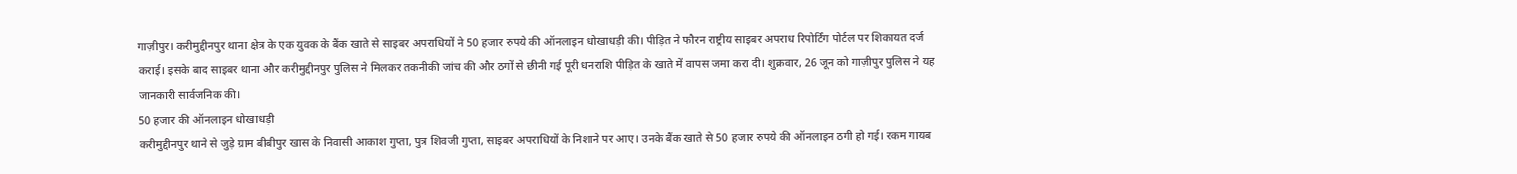गाज़ीपुर। करीमुद्दीनपुर थाना क्षेत्र के एक युवक के बैंक खाते से साइबर अपराधियों ने 50 हजार रुपये की ऑनलाइन धोखाधड़ी की। पीड़ित ने फौरन राष्ट्रीय साइबर अपराध रिपोर्टिंग पोर्टल पर शिकायत दर्ज कराई। इसके बाद साइबर थाना और करीमुद्दीनपुर पुलिस ने मिलकर तकनीकी जांच की और ठगों से छीनी गई पूरी धनराशि पीड़ित के खाते में वापस जमा करा दी। शुक्रवार, 26 जून को गाज़ीपुर पुलिस ने यह जानकारी सार्वजनिक की।
50 हजार की ऑनलाइन धोखाधड़ी
करीमुद्दीनपुर थाने से जुड़े ग्राम बीबीपुर खास के निवासी आकाश गुप्ता, पुत्र शिवजी गुप्ता, साइबर अपराधियों के निशाने पर आए। उनके बैंक खाते से 50 हजार रुपये की ऑनलाइन ठगी हो गई। रकम गायब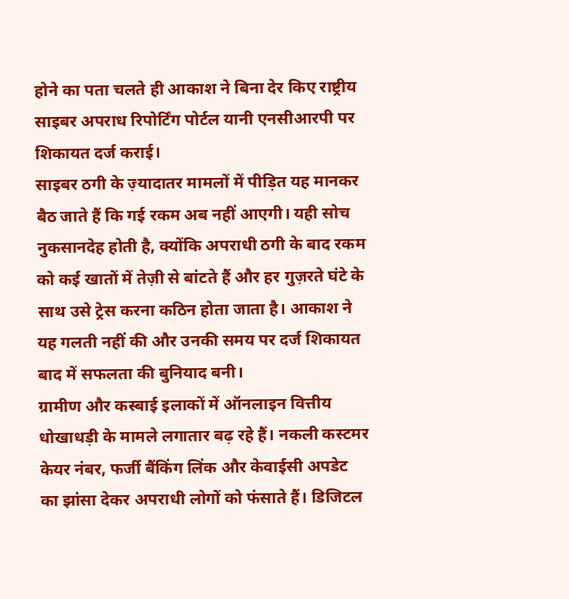होने का पता चलते ही आकाश ने बिना देर किए राष्ट्रीय साइबर अपराध रिपोर्टिंग पोर्टल यानी एनसीआरपी पर शिकायत दर्ज कराई।
साइबर ठगी के ज़्यादातर मामलों में पीड़ित यह मानकर बैठ जाते हैं कि गई रकम अब नहीं आएगी। यही सोच नुकसानदेह होती है, क्योंकि अपराधी ठगी के बाद रकम को कई खातों में तेज़ी से बांटते हैं और हर गुज़रते घंटे के साथ उसे ट्रेस करना कठिन होता जाता है। आकाश ने यह गलती नहीं की और उनकी समय पर दर्ज शिकायत बाद में सफलता की बुनियाद बनी।
ग्रामीण और कस्बाई इलाकों में ऑनलाइन वित्तीय धोखाधड़ी के मामले लगातार बढ़ रहे हैं। नकली कस्टमर केयर नंबर, फर्जी बैंकिंग लिंक और केवाईसी अपडेट का झांसा देकर अपराधी लोगों को फंसाते हैं। डिजिटल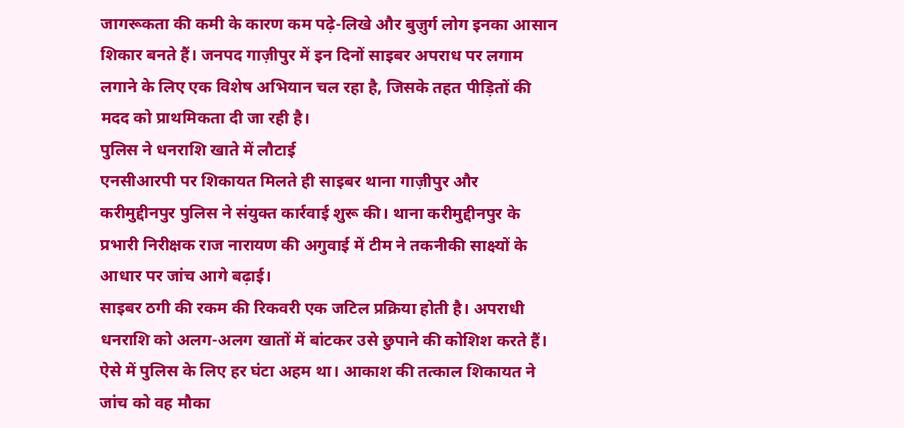जागरूकता की कमी के कारण कम पढ़े-लिखे और बुज़ुर्ग लोग इनका आसान शिकार बनते हैं। जनपद गाज़ीपुर में इन दिनों साइबर अपराध पर लगाम लगाने के लिए एक विशेष अभियान चल रहा है, जिसके तहत पीड़ितों की मदद को प्राथमिकता दी जा रही है।
पुलिस ने धनराशि खाते में लौटाई
एनसीआरपी पर शिकायत मिलते ही साइबर थाना गाज़ीपुर और करीमुद्दीनपुर पुलिस ने संयुक्त कार्रवाई शुरू की। थाना करीमुद्दीनपुर के प्रभारी निरीक्षक राज नारायण की अगुवाई में टीम ने तकनीकी साक्ष्यों के आधार पर जांच आगे बढ़ाई।
साइबर ठगी की रकम की रिकवरी एक जटिल प्रक्रिया होती है। अपराधी धनराशि को अलग-अलग खातों में बांटकर उसे छुपाने की कोशिश करते हैं। ऐसे में पुलिस के लिए हर घंटा अहम था। आकाश की तत्काल शिकायत ने जांच को वह मौका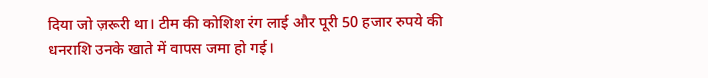दिया जो ज़रूरी था। टीम की कोशिश रंग लाई और पूरी 50 हजार रुपये की धनराशि उनके खाते में वापस जमा हो गई।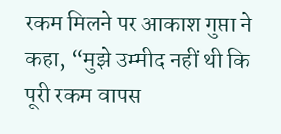रकम मिलने पर आकाश गुप्ता ने कहा, “मुझे उम्मीद नहीं थी कि पूरी रकम वापस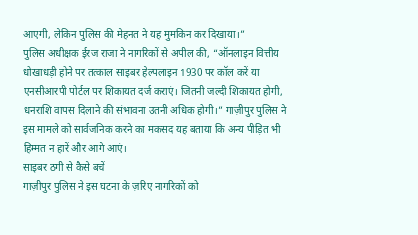आएगी, लेकिन पुलिस की मेहनत ने यह मुमकिन कर दिखाया।”
पुलिस अधीक्षक ईरज राजा ने नागरिकों से अपील की, “ऑनलाइन वित्तीय धोखाधड़ी होने पर तत्काल साइबर हेल्पलाइन 1930 पर कॉल करें या एनसीआरपी पोर्टल पर शिकायत दर्ज कराएं। जितनी जल्दी शिकायत होगी, धनराशि वापस दिलाने की संभावना उतनी अधिक होगी।” गाज़ीपुर पुलिस ने इस मामले को सार्वजनिक करने का मकसद यह बताया कि अन्य पीड़ित भी हिम्मत न हारें और आगे आएं।
साइबर ठगी से कैसे बचें
गाज़ीपुर पुलिस ने इस घटना के ज़रिए नागरिकों को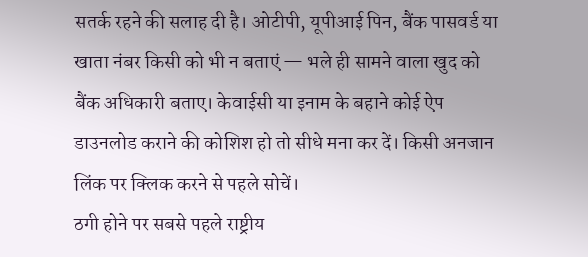सतर्क रहने की सलाह दी है। ओटीपी, यूपीआई पिन, बैंक पासवर्ड या खाता नंबर किसी को भी न बताएं — भले ही सामने वाला खुद को बैंक अधिकारी बताए। केवाईसी या इनाम के बहाने कोई ऐप डाउनलोड कराने की कोशिश हो तो सीधे मना कर दें। किसी अनजान लिंक पर क्लिक करने से पहले सोचें।
ठगी होने पर सबसे पहले राष्ट्रीय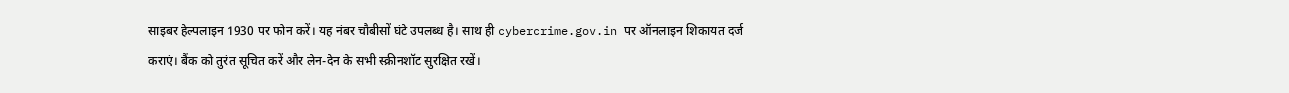साइबर हेल्पलाइन 1930 पर फोन करें। यह नंबर चौबीसों घंटे उपलब्ध है। साथ ही cybercrime.gov.in पर ऑनलाइन शिकायत दर्ज कराएं। बैंक को तुरंत सूचित करें और लेन-देन के सभी स्क्रीनशॉट सुरक्षित रखें।